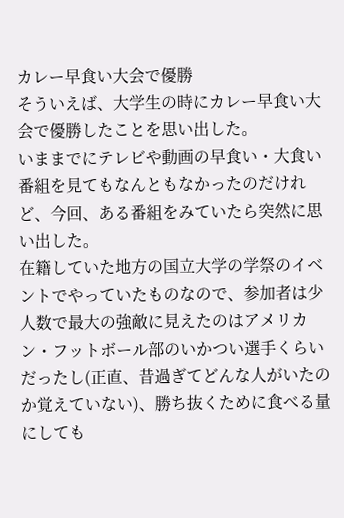カレー早食い大会で優勝
そういえば、大学生の時にカレー早食い大会で優勝したことを思い出した。
いままでにテレビや動画の早食い・大食い番組を見てもなんともなかったのだけれど、今回、ある番組をみていたら突然に思い出した。
在籍していた地方の国立大学の学祭のイベントでやっていたものなので、参加者は少人数で最大の強敵に見えたのはアメリカン・フットボール部のいかつい選手くらいだったし(正直、昔過ぎてどんな人がいたのか覚えていない)、勝ち抜くために食べる量にしても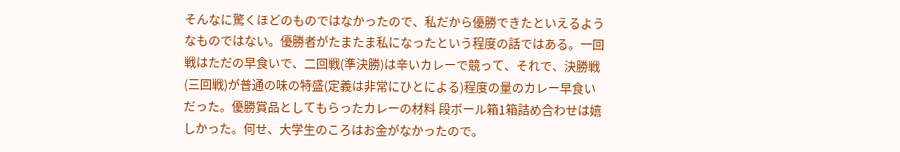そんなに驚くほどのものではなかったので、私だから優勝できたといえるようなものではない。優勝者がたまたま私になったという程度の話ではある。一回戦はただの早食いで、二回戦(準決勝)は辛いカレーで競って、それで、決勝戦(三回戦)が普通の味の特盛(定義は非常にひとによる)程度の量のカレー早食いだった。優勝賞品としてもらったカレーの材料 段ボール箱1箱詰め合わせは嬉しかった。何せ、大学生のころはお金がなかったので。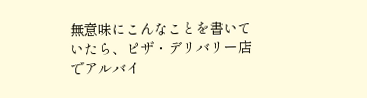無意味にこんなことを書いていたら、ピザ・デリバリー店でアルバイ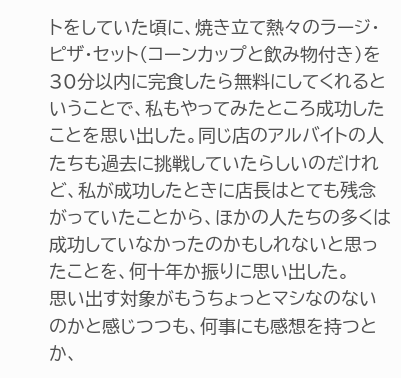トをしていた頃に、焼き立て熱々のラージ・ピザ・セット(コーンカップと飲み物付き)を30分以内に完食したら無料にしてくれるということで、私もやってみたところ成功したことを思い出した。同じ店のアルバイトの人たちも過去に挑戦していたらしいのだけれど、私が成功したときに店長はとても残念がっていたことから、ほかの人たちの多くは成功していなかったのかもしれないと思ったことを、何十年か振りに思い出した。
思い出す対象がもうちょっとマシなのないのかと感じつつも、何事にも感想を持つとか、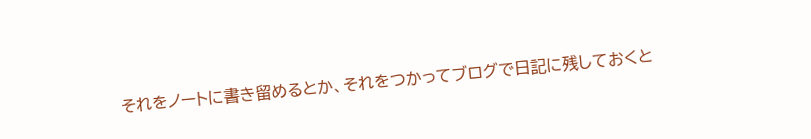それをノートに書き留めるとか、それをつかってブログで日記に残しておくと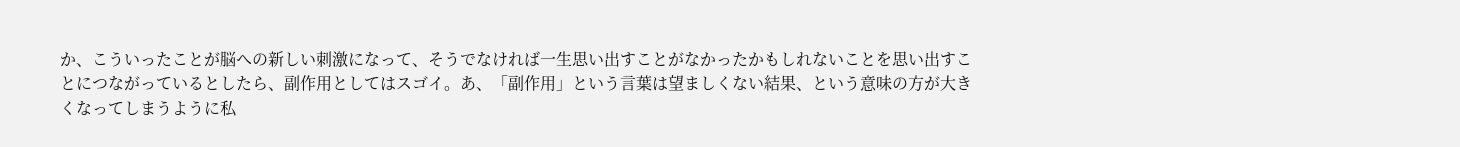か、こういったことが脳への新しい刺激になって、そうでなければ一生思い出すことがなかったかもしれないことを思い出すことにつながっているとしたら、副作用としてはスゴイ。あ、「副作用」という言葉は望ましくない結果、という意味の方が大きくなってしまうように私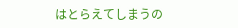はとらえてしまうの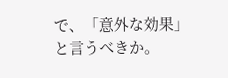で、「意外な効果」と言うべきか。